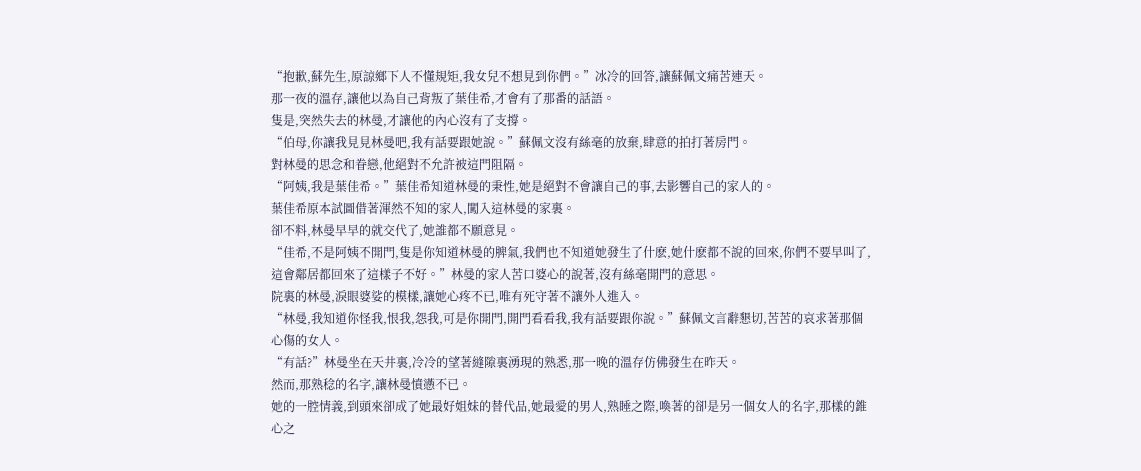“抱歉,蘇先生,原諒鄉下人不懂規矩,我女兒不想見到你們。”冰冷的回答,讓蘇佩文痛苦連天。
那一夜的溫存,讓他以為自己背叛了葉佳希,才會有了那番的話語。
隻是,突然失去的林曼,才讓他的內心沒有了支撐。
“伯母,你讓我見見林曼吧,我有話要跟她說。”蘇佩文沒有絲毫的放棄,肆意的拍打著房門。
對林曼的思念和眷戀,他絕對不允許被這門阻隔。
“阿姨,我是葉佳希。”葉佳希知道林曼的秉性,她是絕對不會讓自己的事,去影響自己的家人的。
葉佳希原本試圖借著渾然不知的家人,闖入這林曼的家裏。
卻不料,林曼早早的就交代了,她誰都不願意見。
“佳希,不是阿姨不開門,隻是你知道林曼的脾氣,我們也不知道她發生了什麽,她什麽都不說的回來,你們不要早叫了,這會鄰居都回來了這樣子不好。”林曼的家人苦口婆心的說著,沒有絲毫開門的意思。
院裏的林曼,淚眼婆娑的模樣,讓她心疼不已,唯有死守著不讓外人進入。
“林曼,我知道你怪我,恨我,怨我,可是你開門,開門看看我,我有話要跟你說。”蘇佩文言辭懇切,苦苦的哀求著那個心傷的女人。
“有話?”林曼坐在天井裏,冷冷的望著縫隙裏湧現的熟悉,那一晚的溫存仿佛發生在昨天。
然而,那熟稔的名字,讓林曼憤懣不已。
她的一腔情義,到頭來卻成了她最好姐妹的替代品,她最愛的男人,熟睡之際,喚著的卻是另一個女人的名字,那樣的錐心之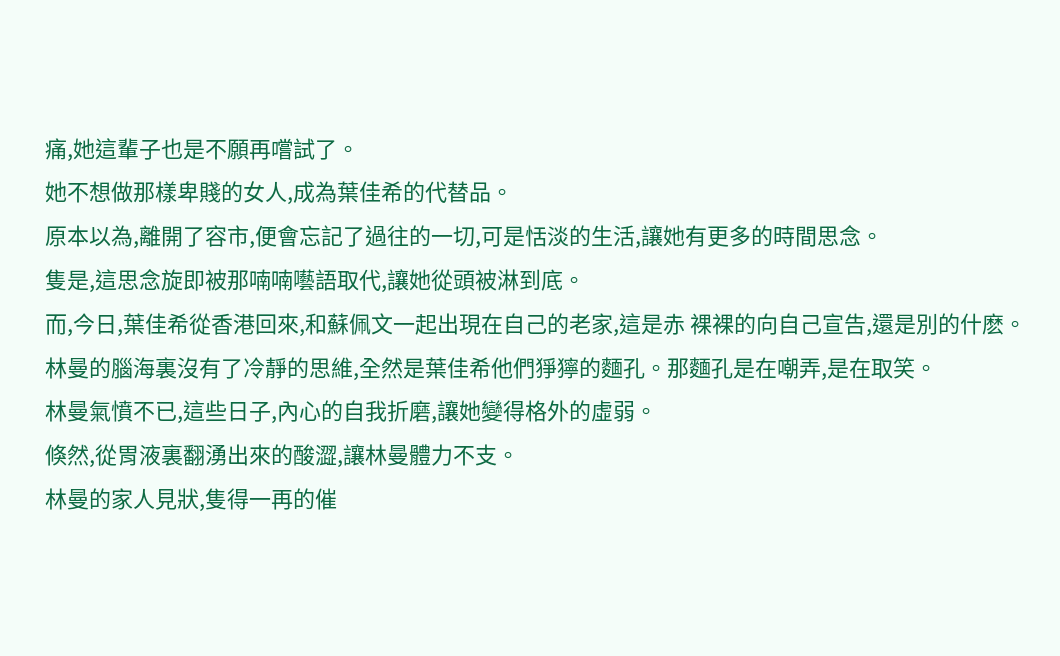痛,她這輩子也是不願再嚐試了。
她不想做那樣卑賤的女人,成為葉佳希的代替品。
原本以為,離開了容市,便會忘記了過往的一切,可是恬淡的生活,讓她有更多的時間思念。
隻是,這思念旋即被那喃喃囈語取代,讓她從頭被淋到底。
而,今日,葉佳希從香港回來,和蘇佩文一起出現在自己的老家,這是赤 裸裸的向自己宣告,還是別的什麽。
林曼的腦海裏沒有了冷靜的思維,全然是葉佳希他們猙獰的麵孔。那麵孔是在嘲弄,是在取笑。
林曼氣憤不已,這些日子,內心的自我折磨,讓她變得格外的虛弱。
倏然,從胃液裏翻湧出來的酸澀,讓林曼體力不支。
林曼的家人見狀,隻得一再的催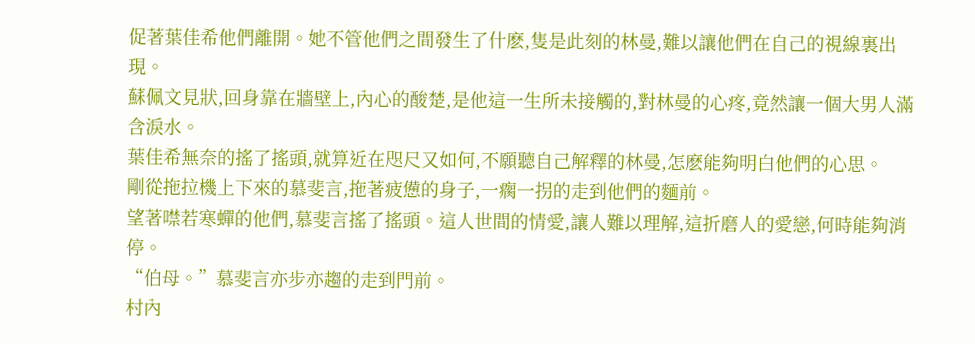促著葉佳希他們離開。她不管他們之間發生了什麽,隻是此刻的林曼,難以讓他們在自己的視線裏出現。
蘇佩文見狀,回身靠在牆壁上,內心的酸楚,是他這一生所未接觸的,對林曼的心疼,竟然讓一個大男人滿含淚水。
葉佳希無奈的搖了搖頭,就算近在咫尺又如何,不願聽自己解釋的林曼,怎麽能夠明白他們的心思。
剛從拖拉機上下來的慕斐言,拖著疲憊的身子,一瘸一拐的走到他們的麵前。
望著噤若寒蟬的他們,慕斐言搖了搖頭。這人世間的情愛,讓人難以理解,這折磨人的愛戀,何時能夠消停。
“伯母。”慕斐言亦步亦趨的走到門前。
村內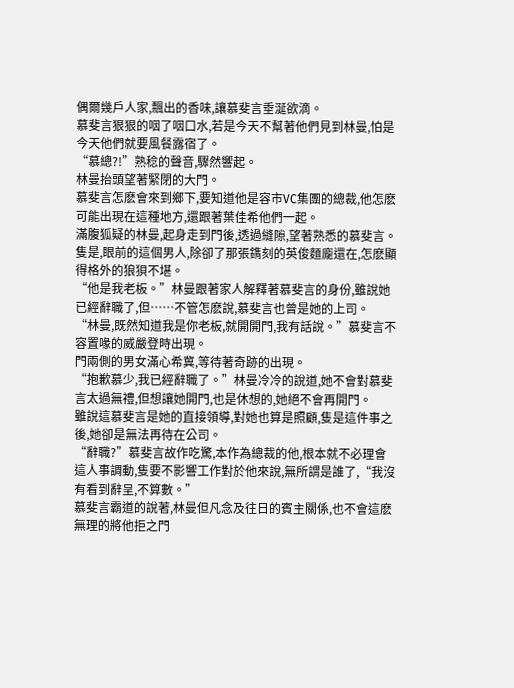偶爾幾戶人家,飄出的香味,讓慕斐言垂涎欲滴。
慕斐言狠狠的咽了咽口水,若是今天不幫著他們見到林曼,怕是今天他們就要風餐露宿了。
“慕總?!”熟稔的聲音,驟然響起。
林曼抬頭望著緊閉的大門。
慕斐言怎麽會來到鄉下,要知道他是容市VC集團的總裁,他怎麽可能出現在這種地方,還跟著葉佳希他們一起。
滿腹狐疑的林曼,起身走到門後,透過縫隙,望著熟悉的慕斐言。
隻是,眼前的這個男人,除卻了那張鐫刻的英俊麵龐還在,怎麽顯得格外的狼狽不堪。
“他是我老板。”林曼跟著家人解釋著慕斐言的身份,雖說她已經辭職了,但……不管怎麽說,慕斐言也曾是她的上司。
“林曼,既然知道我是你老板,就開開門,我有話說。”慕斐言不容置喙的威嚴登時出現。
門兩側的男女滿心希冀,等待著奇跡的出現。
“抱歉慕少,我已經辭職了。”林曼冷冷的說道,她不會對慕斐言太過無禮,但想讓她開門,也是休想的,她絕不會再開門。
雖說這慕斐言是她的直接領導,對她也算是照顧,隻是這件事之後,她卻是無法再待在公司。
“辭職?”慕斐言故作吃驚,本作為總裁的他,根本就不必理會這人事調動,隻要不影響工作對於他來說,無所謂是誰了,“我沒有看到辭呈,不算數。”
慕斐言霸道的說著,林曼但凡念及往日的賓主關係,也不會這麽無理的將他拒之門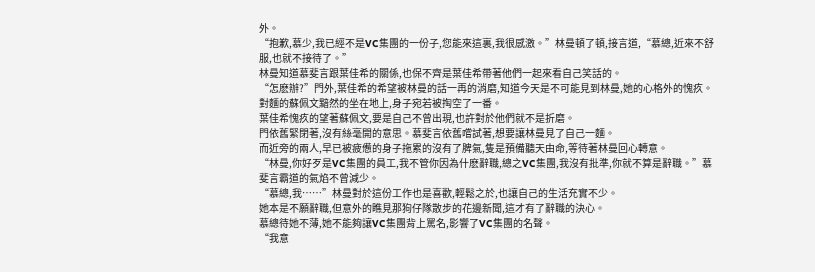外。
“抱歉,慕少,我已經不是VC集團的一份子,您能來這裏,我很感激。”林曼頓了頓,接言道,“慕總,近來不舒服,也就不接待了。”
林曼知道慕斐言跟葉佳希的關係,也保不齊是葉佳希帶著他們一起來看自己笑話的。
“怎麽辦?”門外,葉佳希的希望被林曼的話一再的消磨,知道今天是不可能見到林曼,她的心格外的愧疚。
對麵的蘇佩文黯然的坐在地上,身子宛若被掏空了一番。
葉佳希愧疚的望著蘇佩文,要是自己不曾出現,也許對於他們就不是折磨。
門依舊緊閉著,沒有絲毫開的意思。慕斐言依舊嚐試著,想要讓林曼見了自己一麵。
而近旁的兩人,早已被疲憊的身子拖累的沒有了脾氣,隻是預備聽天由命,等待著林曼回心轉意。
“林曼,你好歹是VC集團的員工,我不管你因為什麽辭職,總之VC集團,我沒有批準,你就不算是辭職。”慕斐言霸道的氣焰不曾減少。
“慕總,我……”林曼對於這份工作也是喜歡,輕鬆之於,也讓自己的生活充實不少。
她本是不願辭職,但意外的瞧見那狗仔隊散步的花邊新聞,這才有了辭職的決心。
慕總待她不薄,她不能夠讓VC集團背上罵名,影響了VC集團的名聲。
“我意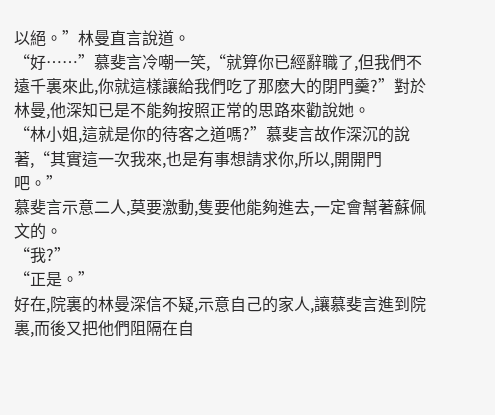以絕。”林曼直言說道。
“好……”慕斐言冷嘲一笑,“就算你已經辭職了,但我們不遠千裏來此,你就這樣讓給我們吃了那麽大的閉門羹?”對於林曼,他深知已是不能夠按照正常的思路來勸說她。
“林小姐,這就是你的待客之道嗎?”慕斐言故作深沉的說著,“其實這一次我來,也是有事想請求你,所以,開開門吧。”
慕斐言示意二人,莫要激動,隻要他能夠進去,一定會幫著蘇佩文的。
“我?”
“正是。”
好在,院裏的林曼深信不疑,示意自己的家人,讓慕斐言進到院裏,而後又把他們阻隔在自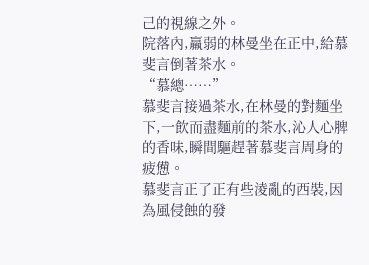己的視線之外。
院落內,羸弱的林曼坐在正中,給慕斐言倒著茶水。
“慕總……”
慕斐言接過茶水,在林曼的對麵坐下,一飲而盡麵前的茶水,沁人心脾的香味,瞬間驅趕著慕斐言周身的疲憊。
慕斐言正了正有些淩亂的西裝,因為風侵蝕的發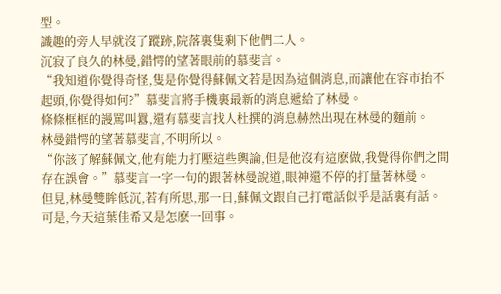型。
識趣的旁人早就沒了蹤跡,院落裏隻剩下他們二人。
沉寂了良久的林曼,錯愕的望著眼前的慕斐言。
“我知道你覺得奇怪,隻是你覺得蘇佩文若是因為這個消息,而讓他在容市抬不起頭,你覺得如何?”慕斐言將手機裏最新的消息遞給了林曼。
條條框框的謾罵叫囂,還有慕斐言找人杜撰的消息赫然出現在林曼的麵前。
林曼錯愕的望著慕斐言,不明所以。
“你該了解蘇佩文,他有能力打壓這些輿論,但是他沒有這麽做,我覺得你們之間存在誤會。”慕斐言一字一句的跟著林曼說道,眼神還不停的打量著林曼。
但見,林曼雙眸低沉,若有所思,那一日,蘇佩文跟自己打電話似乎是話裏有話。
可是,今天這葉佳希又是怎麽一回事。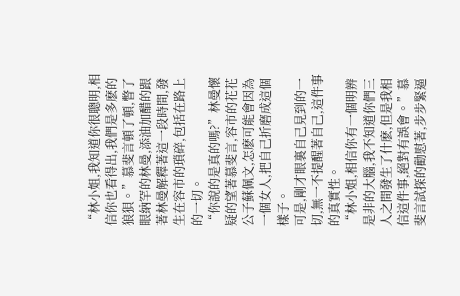“林小姐,我知道你很聰明,相信你也看得出,我們是多麽的狼狽。”慕斐言頓了頓,瞥了眼納罕的林曼,添油加醋的跟著林曼解釋著這一段時間,發生在容市的瑣碎,包括在路上的一切。
“你說的是真的嗎?”林曼懷疑的望著慕斐言,容市的花花公子蘇佩文,怎麽可能會因為一個女人,把自己折磨成這個樣子。
可是,剛才眼裏自己見到的一切,無一不提醒著自己,這件事的真實性。
“林小姐,相信你有一個明辨是非的大腦,我不知道你們三人之間發生了什麽,但是我相信這件事,絕對有誤會。”慕斐言試探的勸慰著,步步緊逼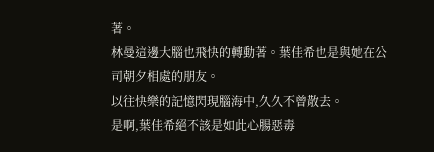著。
林曼這邊大腦也飛快的轉動著。葉佳希也是與她在公司朝夕相處的朋友。
以往快樂的記憶閃現腦海中,久久不曾散去。
是啊,葉佳希絕不該是如此心腸惡毒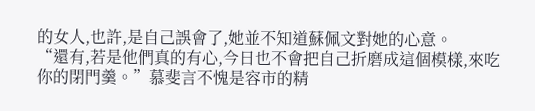的女人,也許,是自己誤會了,她並不知道蘇佩文對她的心意。
“還有,若是他們真的有心,今日也不會把自己折磨成這個模樣,來吃你的閉門羹。”慕斐言不愧是容市的精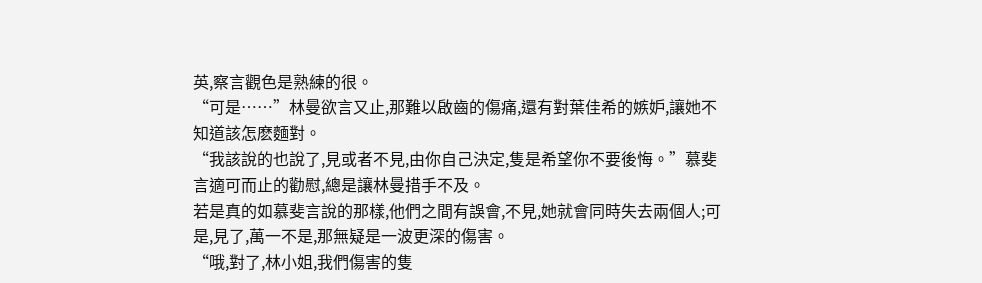英,察言觀色是熟練的很。
“可是……”林曼欲言又止,那難以啟齒的傷痛,還有對葉佳希的嫉妒,讓她不知道該怎麽麵對。
“我該說的也說了,見或者不見,由你自己決定,隻是希望你不要後悔。”慕斐言適可而止的勸慰,總是讓林曼措手不及。
若是真的如慕斐言說的那樣,他們之間有誤會,不見,她就會同時失去兩個人;可是,見了,萬一不是,那無疑是一波更深的傷害。
“哦,對了,林小姐,我們傷害的隻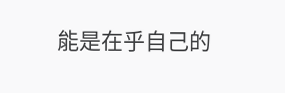能是在乎自己的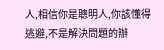人,相信你是聰明人,你該懂得逃避,不是解決問題的辦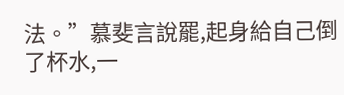法。”慕斐言說罷,起身給自己倒了杯水,一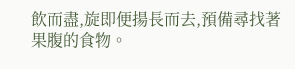飲而盡,旋即便揚長而去,預備尋找著果腹的食物。